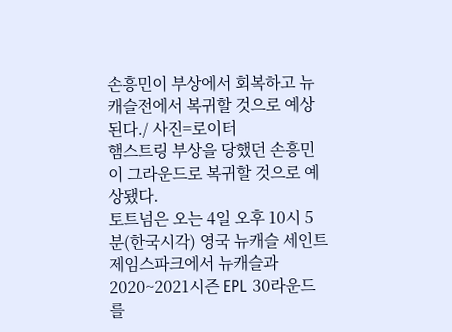손흥민이 부상에서 회복하고 뉴캐슬전에서 복귀할 것으로 예상된다./ 사진=로이터
햄스트링 부상을 당했던 손흥민이 그라운드로 복귀할 것으로 예상됐다.
토트넘은 오는 4일 오후 10시 5분(한국시각) 영국 뉴캐슬 세인트제임스파크에서 뉴캐슬과 2020~2021시즌 EPL 30라운드를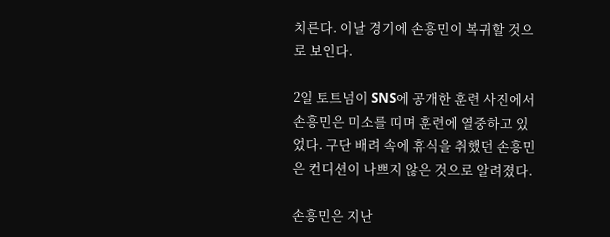치른다. 이날 경기에 손흥민이 복귀할 것으로 보인다.

2일 토트넘이 SNS에 공개한 훈련 사진에서 손흥민은 미소를 띠며 훈련에 열중하고 있었다. 구단 배려 속에 휴식을 취했던 손흥민은 컨디션이 나쁘지 않은 것으로 알려졌다.

손흥민은 지난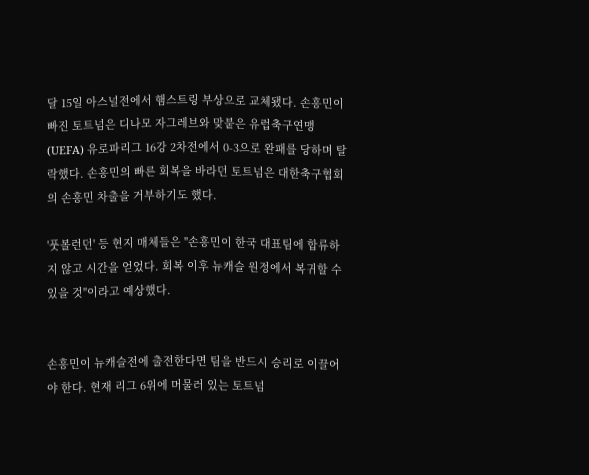달 15일 아스널전에서 햄스트링 부상으로 교체됐다. 손흥민이 빠진 토트넘은 디나모 자그레브와 맞붙은 유럽축구연맹(UEFA) 유로파리그 16강 2차전에서 0-3으로 완패를 당하며 탈락했다. 손흥민의 빠른 회복을 바라던 토트넘은 대한축구협회의 손흥민 차출을 거부하기도 했다.

'풋볼런던' 등 현지 매체들은 "손흥민이 한국 대표팀에 합류하지 않고 시간을 얻었다. 회복 이후 뉴캐슬 원정에서 복귀할 수 있을 것"이라고 예상했다.


손흥민이 뉴캐슬전에 출전한다면 팀을 반드시 승리로 이끌어야 한다. 현재 리그 6위에 머물러 있는 토트넘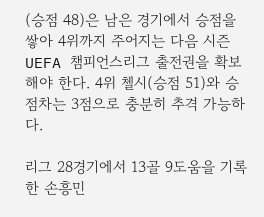(승점 48)은 남은 경기에서 승점을 쌓아 4위까지 주어지는 다음 시즌 UEFA 챔피언스리그 출전권을 확보해야 한다. 4위 첼시(승점 51)와 승점차는 3점으로 충분히 추격 가능하다.

리그 28경기에서 13골 9도움을 기록한 손흥민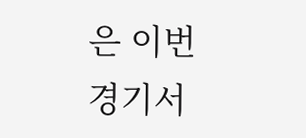은 이번 경기서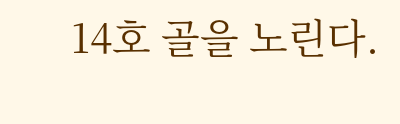14호 골을 노린다.